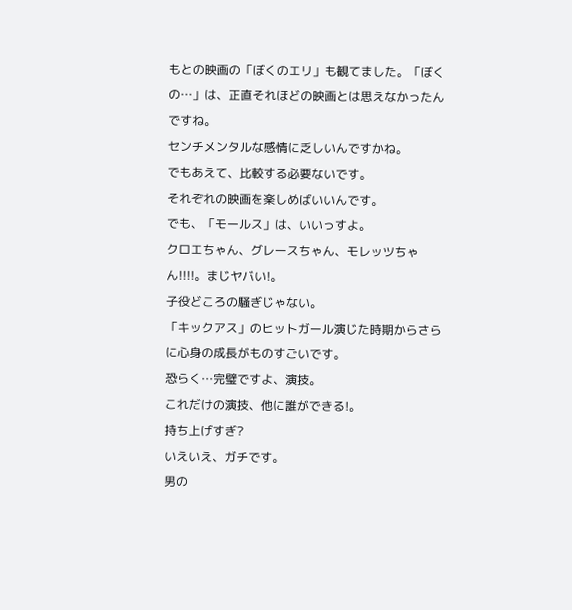もとの映画の「ぼくのエリ」も観てました。「ぼくの…」は、正直それほどの映画とは思えなかったんですね。
センチメンタルな感情に乏しいんですかね。
でもあえて、比較する必要ないです。
それぞれの映画を楽しめばいいんです。
でも、「モールス」は、いいっすよ。
クロエちゃん、グレースちゃん、モレッツちゃん!!!!。まじヤバい!。
子役どころの騒ぎじゃない。
「キックアス」のヒットガール演じた時期からさらに心身の成長がものすごいです。
恐らく…完璧ですよ、演技。
これだけの演技、他に誰ができる!。
持ち上げすぎ?
いえいえ、ガチです。
男の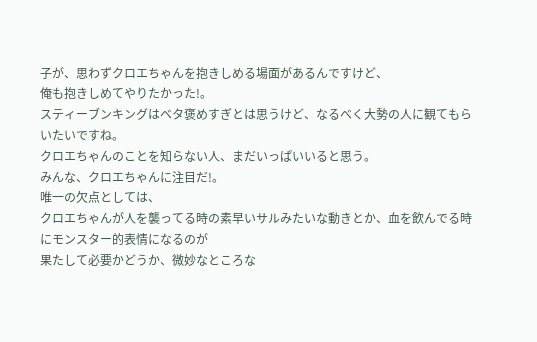子が、思わずクロエちゃんを抱きしめる場面があるんですけど、
俺も抱きしめてやりたかった!。
スティーブンキングはベタ褒めすぎとは思うけど、なるべく大勢の人に観てもらいたいですね。
クロエちゃんのことを知らない人、まだいっぱいいると思う。
みんな、クロエちゃんに注目だ!。
唯一の欠点としては、
クロエちゃんが人を襲ってる時の素早いサルみたいな動きとか、血を飲んでる時にモンスター的表情になるのが
果たして必要かどうか、微妙なところな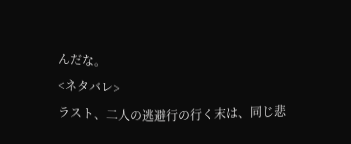んだな。
<ネタバレ>
ラスト、二人の逃避行の行く末は、同じ悲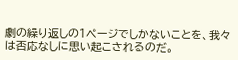劇の繰り返しの1ページでしかないことを、我々は否応なしに思い起こされるのだ。